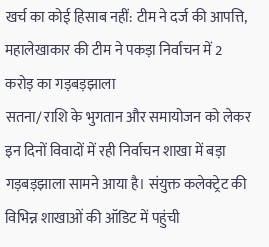खर्च का कोई हिसाब नहीं: टीम ने दर्ज की आपत्ति, महालेखाकार की टीम ने पकड़ा निर्वाचन में 2 करोड़ का गड़बड़झाला
सतना/ राशि के भुगतान और समायोजन को लेकर इन दिनों विवादों में रही निर्वाचन शाखा में बड़ा गड़बड़झाला सामने आया है। संयुक्त कलेक्ट्रेट की विभिन्न शाखाओं की ऑडिट में पहुंची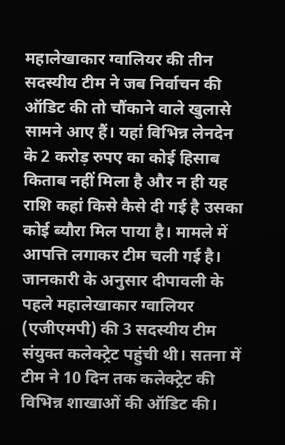महालेखाकार ग्वालियर की तीन सदस्यीय टीम ने जब निर्वाचन की ऑडिट की तो चौंकाने वाले खुलासे सामने आए हैं। यहां विभिन्न लेनदेन के 2 करोड़ रुपए का कोई हिसाब किताब नहीं मिला है और न ही यह राशि कहां किसे कैसे दी गई है उसका कोई ब्यौरा मिल पाया है। मामले में आपत्ति लगाकर टीम चली गई है।
जानकारी के अनुसार दीपावली के पहले महालेखाकार ग्वालियर (एजीएमपी) की 3 सदस्यीय टीम संयुक्त कलेक्ट्रेट पहुंची थी। सतना में टीम ने 10 दिन तक कलेक्ट्रेट की विभिन्न शाखाओं की ऑडिट की।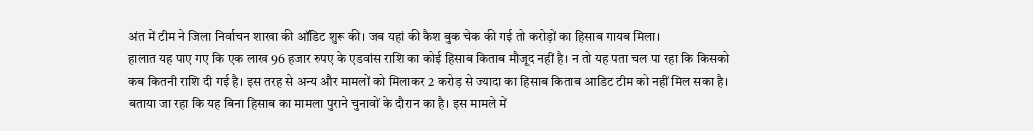अंत में टीम ने जिला निर्वाचन शाखा की ऑडिट शुरू की। जब यहां की कैश बुक चेक की गई तो करोड़ों का हिसाब गायब मिला।
हालात यह पाए गए कि एक लाख 96 हजार रुपए के एडवांस राशि का कोई हिसाब किताब मौजूद नहीं है। न तो यह पता चल पा रहा कि किसको कब कितनी राशि दी गई है। इस तरह से अन्य और मामलों को मिलाकर 2 करोड़ से ज्यादा का हिसाब किताब आडिट टीम को नहीं मिल सका है। बताया जा रहा कि यह बिना हिसाब का मामला पुराने चुनावों के दौरान का है। इस मामले में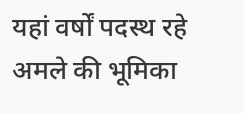यहां वर्षों पदस्थ रहे अमले की भूमिका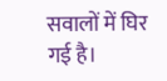सवालों में घिर गई है।